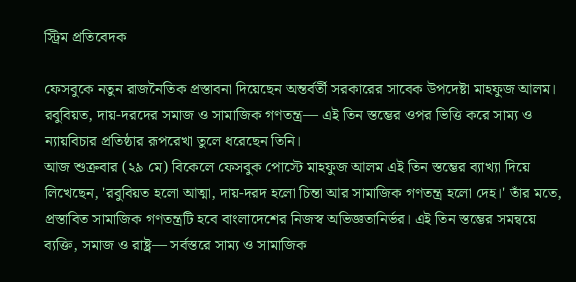স্ট্রিম প্রতিবেদক

ফেসবুকে নতুন রাজনৈতিক প্রস্তাবনা দিয়েছেন অন্তর্বর্তী সরকারের সাবেক উপদেষ্টা মাহফুজ আলম। রবুবিয়ত, দায়-দরদের সমাজ ও সামাজিক গণতন্ত্র— এই তিন স্তম্ভের ওপর ভিত্তি করে সাম্য ও ন্যায়বিচার প্রতিষ্ঠার রূপরেখা তুলে ধরেছেন তিনি।
আজ শুক্রবার (২৯ মে) বিকেলে ফেসবুক পোস্টে মাহফুজ আলম এই তিন স্তম্ভের ব্যাখ্যা দিয়ে লিখেছেন, 'রবুবিয়ত হলো আত্মা, দায়-দরদ হলো চিন্তা আর সামাজিক গণতন্ত্র হলো দেহ।' তাঁর মতে, প্রস্তাবিত সামাজিক গণতন্ত্রটি হবে বাংলাদেশের নিজস্ব অভিজ্ঞতানির্ভর। এই তিন স্তম্ভের সমন্বয়ে ব্যক্তি, সমাজ ও রাষ্ট্র— সর্বস্তরে সাম্য ও সামাজিক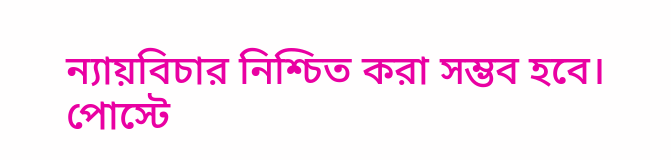ন্যায়বিচার নিশ্চিত করা সম্ভব হবে।
পোস্টে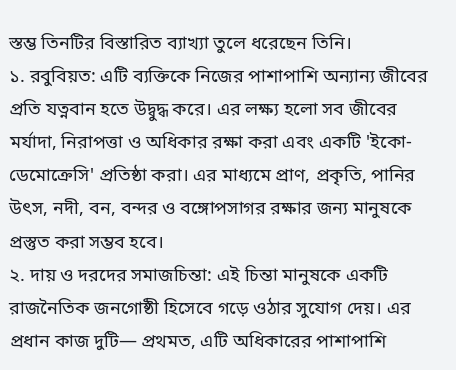স্তম্ভ তিনটির বিস্তারিত ব্যাখ্যা তুলে ধরেছেন তিনি।
১. রবুবিয়ত: এটি ব্যক্তিকে নিজের পাশাপাশি অন্যান্য জীবের প্রতি যত্নবান হতে উদ্বুদ্ধ করে। এর লক্ষ্য হলো সব জীবের মর্যাদা, নিরাপত্তা ও অধিকার রক্ষা করা এবং একটি 'ইকো-ডেমোক্রেসি' প্রতিষ্ঠা করা। এর মাধ্যমে প্রাণ, প্রকৃতি, পানির উৎস, নদী, বন, বন্দর ও বঙ্গোপসাগর রক্ষার জন্য মানুষকে প্রস্তুত করা সম্ভব হবে।
২. দায় ও দরদের সমাজচিন্তা: এই চিন্তা মানুষকে একটি রাজনৈতিক জনগোষ্ঠী হিসেবে গড়ে ওঠার সুযোগ দেয়। এর প্রধান কাজ দুটি— প্রথমত, এটি অধিকারের পাশাপাশি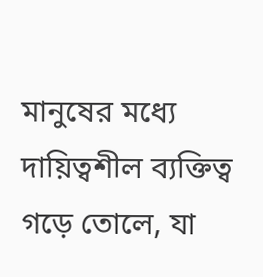মানুষের মধ্যে দায়িত্বশীল ব্যক্তিত্ব গড়ে তোলে, যা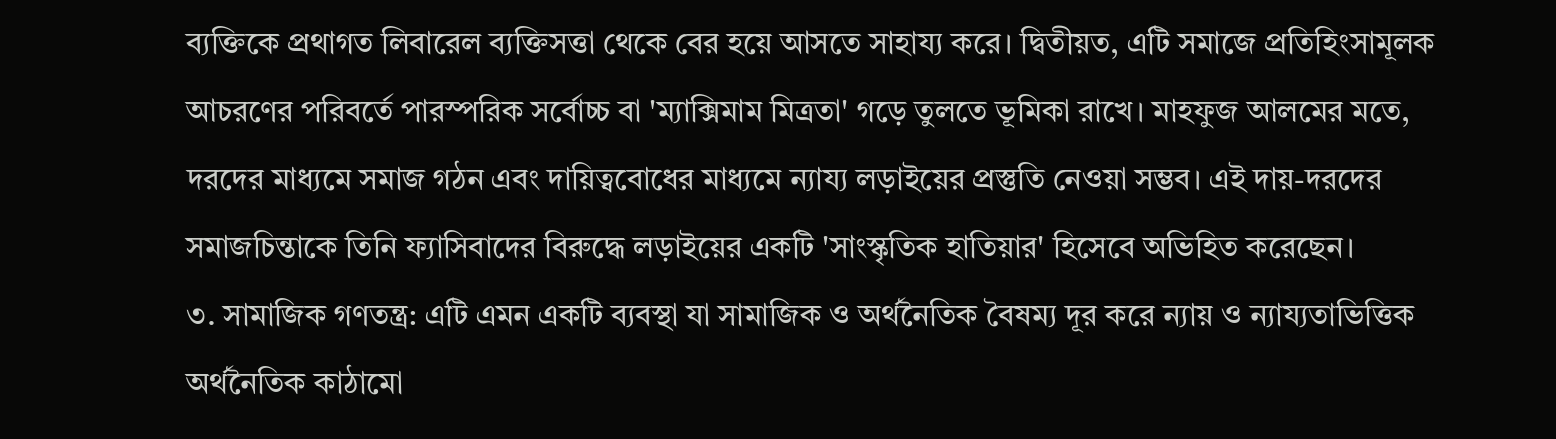ব্যক্তিকে প্রথাগত লিবারেল ব্যক্তিসত্তা থেকে বের হয়ে আসতে সাহায্য করে। দ্বিতীয়ত, এটি সমাজে প্রতিহিংসামূলক আচরণের পরিবর্তে পারস্পরিক সর্বোচ্চ বা 'ম্যাক্সিমাম মিত্রতা' গড়ে তুলতে ভূমিকা রাখে। মাহফুজ আলমের মতে, দরদের মাধ্যমে সমাজ গঠন এবং দায়িত্ববোধের মাধ্যমে ন্যায্য লড়াইয়ের প্রস্তুতি নেওয়া সম্ভব। এই দায়-দরদের সমাজচিন্তাকে তিনি ফ্যাসিবাদের বিরুদ্ধে লড়াইয়ের একটি 'সাংস্কৃতিক হাতিয়ার' হিসেবে অভিহিত করেছেন।
৩. সামাজিক গণতন্ত্র: এটি এমন একটি ব্যবস্থা যা সামাজিক ও অর্থনৈতিক বৈষম্য দূর করে ন্যায় ও ন্যায্যতাভিত্তিক অর্থনৈতিক কাঠামো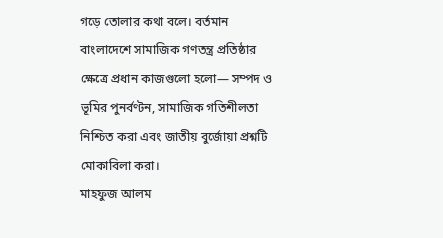গড়ে তোলার কথা বলে। বর্তমান বাংলাদেশে সামাজিক গণতন্ত্র প্রতিষ্ঠার ক্ষেত্রে প্রধান কাজগুলো হলো— সম্পদ ও ভূমির পুনর্বণ্টন, সামাজিক গতিশীলতা নিশ্চিত করা এবং জাতীয় বুর্জোয়া প্রশ্নটি মোকাবিলা করা।
মাহফুজ আলম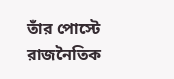তাঁর পোস্টে রাজনৈতিক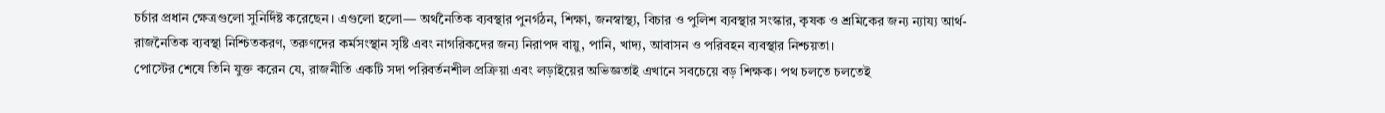চর্চার প্রধান ক্ষেত্রগুলো সুনির্দিষ্ট করেছেন। এগুলো হলো— অর্থনৈতিক ব্যবস্থার পুনর্গঠন, শিক্ষা, জনস্বাস্থ্য, বিচার ও পুলিশ ব্যবস্থার সংস্কার, কৃষক ও শ্রমিকের জন্য ন্যায্য আর্থ-রাজনৈতিক ব্যবস্থা নিশ্চিতকরণ, তরুণদের কর্মসংস্থান সৃষ্টি এবং নাগরিকদের জন্য নিরাপদ বায়ু, পানি, খাদ্য, আবাসন ও পরিবহন ব্যবস্থার নিশ্চয়তা।
পোস্টের শেষে তিনি যুক্ত করেন যে, রাজনীতি একটি সদা পরিবর্তনশীল প্রক্রিয়া এবং লড়াইয়ের অভিজ্ঞতাই এখানে সবচেয়ে বড় শিক্ষক। পথ চলতে চলতেই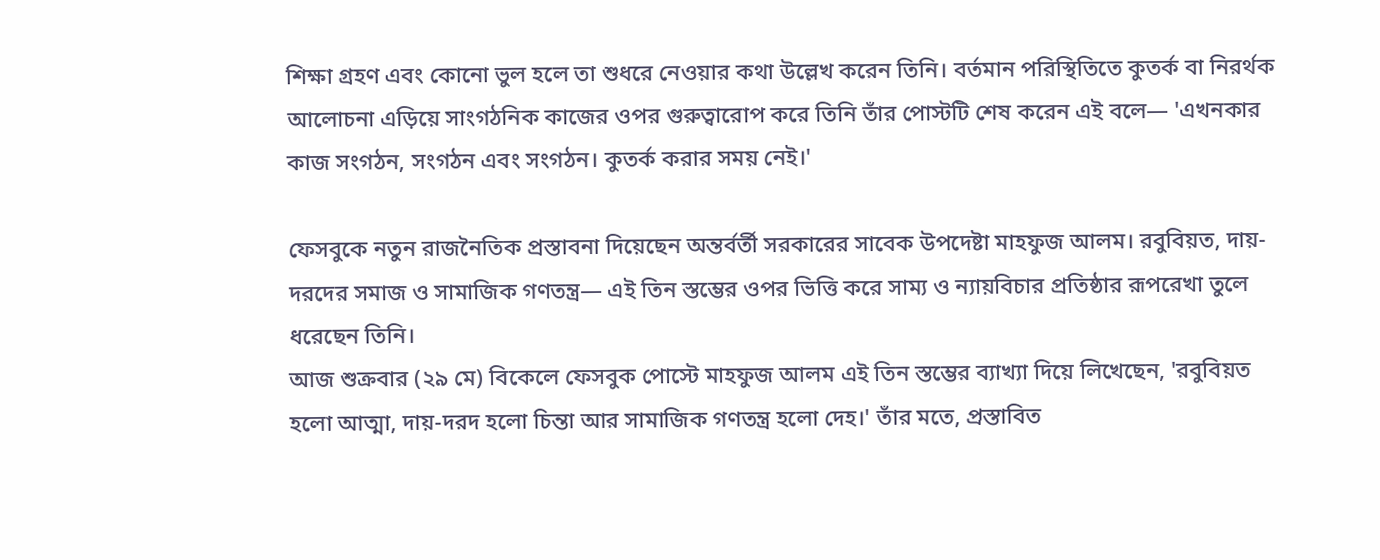শিক্ষা গ্রহণ এবং কোনো ভুল হলে তা শুধরে নেওয়ার কথা উল্লেখ করেন তিনি। বর্তমান পরিস্থিতিতে কুতর্ক বা নিরর্থক আলোচনা এড়িয়ে সাংগঠনিক কাজের ওপর গুরুত্বারোপ করে তিনি তাঁর পোস্টটি শেষ করেন এই বলে— 'এখনকার কাজ সংগঠন, সংগঠন এবং সংগঠন। কুতর্ক করার সময় নেই।'

ফেসবুকে নতুন রাজনৈতিক প্রস্তাবনা দিয়েছেন অন্তর্বর্তী সরকারের সাবেক উপদেষ্টা মাহফুজ আলম। রবুবিয়ত, দায়-দরদের সমাজ ও সামাজিক গণতন্ত্র— এই তিন স্তম্ভের ওপর ভিত্তি করে সাম্য ও ন্যায়বিচার প্রতিষ্ঠার রূপরেখা তুলে ধরেছেন তিনি।
আজ শুক্রবার (২৯ মে) বিকেলে ফেসবুক পোস্টে মাহফুজ আলম এই তিন স্তম্ভের ব্যাখ্যা দিয়ে লিখেছেন, 'রবুবিয়ত হলো আত্মা, দায়-দরদ হলো চিন্তা আর সামাজিক গণতন্ত্র হলো দেহ।' তাঁর মতে, প্রস্তাবিত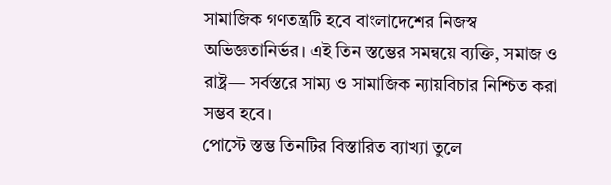সামাজিক গণতন্ত্রটি হবে বাংলাদেশের নিজস্ব অভিজ্ঞতানির্ভর। এই তিন স্তম্ভের সমন্বয়ে ব্যক্তি, সমাজ ও রাষ্ট্র— সর্বস্তরে সাম্য ও সামাজিক ন্যায়বিচার নিশ্চিত করা সম্ভব হবে।
পোস্টে স্তম্ভ তিনটির বিস্তারিত ব্যাখ্যা তুলে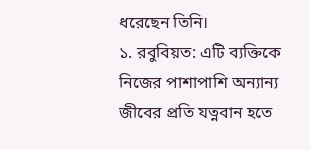ধরেছেন তিনি।
১. রবুবিয়ত: এটি ব্যক্তিকে নিজের পাশাপাশি অন্যান্য জীবের প্রতি যত্নবান হতে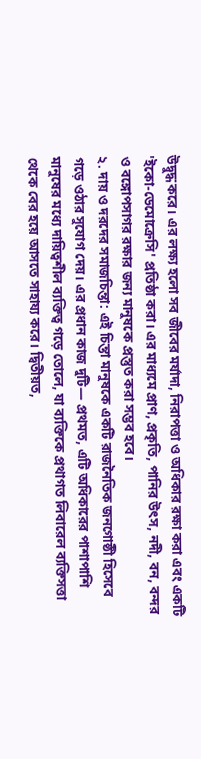উদ্বুদ্ধ করে। এর লক্ষ্য হলো সব জীবের মর্যাদা, নিরাপত্তা ও অধিকার রক্ষা করা এবং একটি 'ইকো-ডেমোক্রেসি' প্রতিষ্ঠা করা। এর মাধ্যমে প্রাণ, প্রকৃতি, পানির উৎস, নদী, বন, বন্দর ও বঙ্গোপসাগর রক্ষার জন্য মানুষকে প্রস্তুত করা সম্ভব হবে।
২. দায় ও দরদের সমাজচিন্তা: এই চিন্তা মানুষকে একটি রাজনৈতিক জনগোষ্ঠী হিসেবে গড়ে ওঠার সুযোগ দেয়। এর প্রধান কাজ দুটি— প্রথমত, এটি অধিকারের পাশাপাশি মানুষের মধ্যে দায়িত্বশীল ব্যক্তিত্ব গড়ে তোলে, যা ব্যক্তিকে প্রথাগত লিবারেল ব্যক্তিসত্তা থেকে বের হয়ে আসতে সাহায্য করে। দ্বিতীয়ত,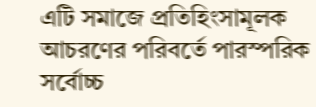এটি সমাজে প্রতিহিংসামূলক আচরণের পরিবর্তে পারস্পরিক সর্বোচ্চ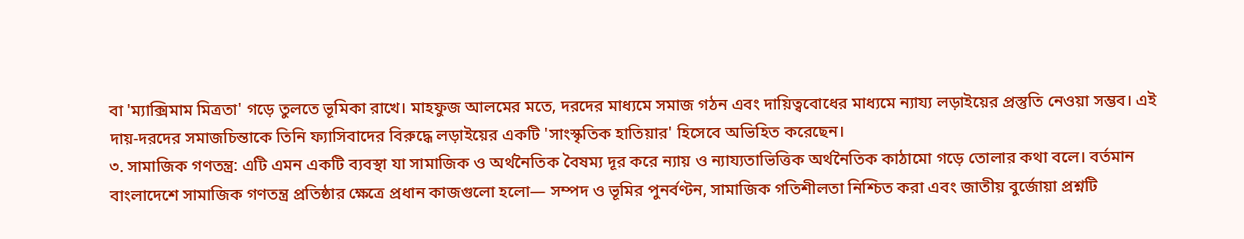বা 'ম্যাক্সিমাম মিত্রতা' গড়ে তুলতে ভূমিকা রাখে। মাহফুজ আলমের মতে, দরদের মাধ্যমে সমাজ গঠন এবং দায়িত্ববোধের মাধ্যমে ন্যায্য লড়াইয়ের প্রস্তুতি নেওয়া সম্ভব। এই দায়-দরদের সমাজচিন্তাকে তিনি ফ্যাসিবাদের বিরুদ্ধে লড়াইয়ের একটি 'সাংস্কৃতিক হাতিয়ার' হিসেবে অভিহিত করেছেন।
৩. সামাজিক গণতন্ত্র: এটি এমন একটি ব্যবস্থা যা সামাজিক ও অর্থনৈতিক বৈষম্য দূর করে ন্যায় ও ন্যায্যতাভিত্তিক অর্থনৈতিক কাঠামো গড়ে তোলার কথা বলে। বর্তমান বাংলাদেশে সামাজিক গণতন্ত্র প্রতিষ্ঠার ক্ষেত্রে প্রধান কাজগুলো হলো— সম্পদ ও ভূমির পুনর্বণ্টন, সামাজিক গতিশীলতা নিশ্চিত করা এবং জাতীয় বুর্জোয়া প্রশ্নটি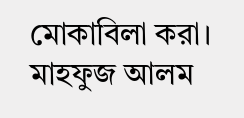মোকাবিলা করা।
মাহফুজ আলম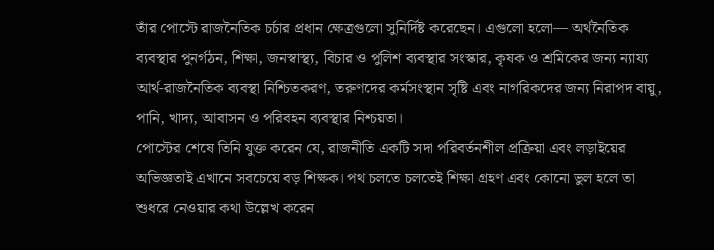তাঁর পোস্টে রাজনৈতিক চর্চার প্রধান ক্ষেত্রগুলো সুনির্দিষ্ট করেছেন। এগুলো হলো— অর্থনৈতিক ব্যবস্থার পুনর্গঠন, শিক্ষা, জনস্বাস্থ্য, বিচার ও পুলিশ ব্যবস্থার সংস্কার, কৃষক ও শ্রমিকের জন্য ন্যায্য আর্থ-রাজনৈতিক ব্যবস্থা নিশ্চিতকরণ, তরুণদের কর্মসংস্থান সৃষ্টি এবং নাগরিকদের জন্য নিরাপদ বায়ু, পানি, খাদ্য, আবাসন ও পরিবহন ব্যবস্থার নিশ্চয়তা।
পোস্টের শেষে তিনি যুক্ত করেন যে, রাজনীতি একটি সদা পরিবর্তনশীল প্রক্রিয়া এবং লড়াইয়ের অভিজ্ঞতাই এখানে সবচেয়ে বড় শিক্ষক। পথ চলতে চলতেই শিক্ষা গ্রহণ এবং কোনো ভুল হলে তা শুধরে নেওয়ার কথা উল্লেখ করেন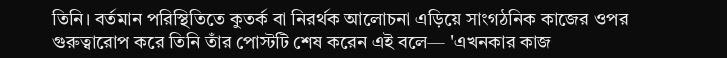তিনি। বর্তমান পরিস্থিতিতে কুতর্ক বা নিরর্থক আলোচনা এড়িয়ে সাংগঠনিক কাজের ওপর গুরুত্বারোপ করে তিনি তাঁর পোস্টটি শেষ করেন এই বলে— 'এখনকার কাজ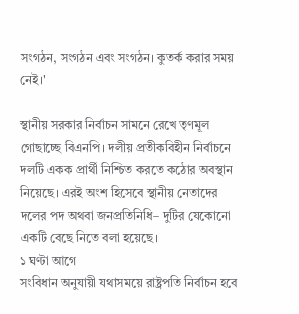সংগঠন, সংগঠন এবং সংগঠন। কুতর্ক করার সময় নেই।'

স্থানীয় সরকার নির্বাচন সামনে রেখে তৃণমূল গোছাচ্ছে বিএনপি। দলীয় প্রতীকবিহীন নির্বাচনে দলটি একক প্রার্থী নিশ্চিত করতে কঠোর অবস্থান নিয়েছে। এরই অংশ হিসেবে স্থানীয় নেতাদের দলের পদ অথবা জনপ্রতিনিধি– দুটির যেকোনো একটি বেছে নিতে বলা হয়েছে।
১ ঘণ্টা আগে
সংবিধান অনুযায়ী যথাসময়ে রাষ্ট্রপতি নির্বাচন হবে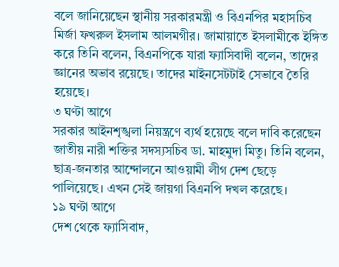বলে জানিয়েছেন স্থানীয় সরকারমন্ত্রী ও বিএনপির মহাসচিব মির্জা ফখরুল ইসলাম আলমগীর। জামায়াতে ইসলামীকে ইঙ্গিত করে তিনি বলেন, বিএনপিকে যারা ফ্যাসিবাদী বলেন, তাদের জ্ঞানের অভাব রয়েছে। তাদের মাইনসেটটাই সেভাবে তৈরি হয়েছে।
৩ ঘণ্টা আগে
সরকার আইনশৃঙ্খলা নিয়ন্ত্রণে ব্যর্থ হয়েছে বলে দাবি করেছেন জাতীয় নারী শক্তির সদস্যসচিব ডা. মাহমুদা মিতু। তিনি বলেন, ছাত্র-জনতার আন্দোলনে আওয়ামী লীগ দেশ ছেড়ে পালিয়েছে। এখন সেই জায়গা বিএনপি দখল করেছে।
১৯ ঘণ্টা আগে
দেশ থেকে ফ্যাসিবাদ,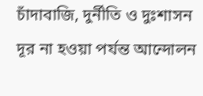চাঁদাবাজি, দুর্নীতি ও দুঃশাসন দূর না হওয়া পর্যন্ত আন্দোলন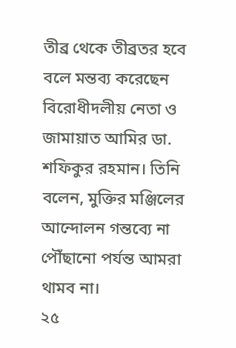তীব্র থেকে তীব্রতর হবে বলে মন্তব্য করেছেন বিরোধীদলীয় নেতা ও জামায়াত আমির ডা. শফিকুর রহমান। তিনি বলেন, মুক্তির মঞ্জিলের আন্দোলন গন্তব্যে না পৌঁছানো পর্যন্ত আমরা থামব না।
২৫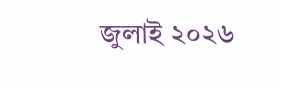জুলাই ২০২৬